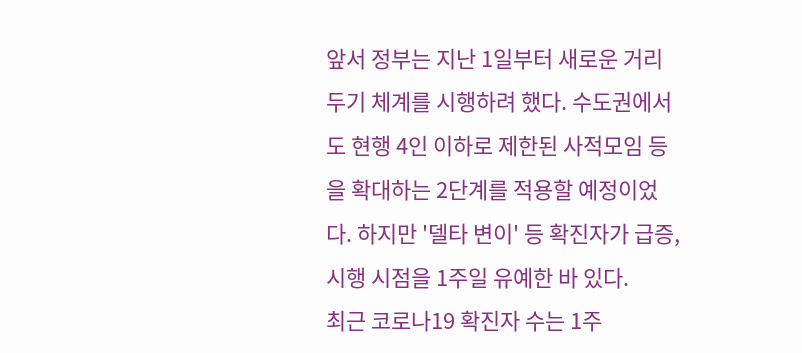앞서 정부는 지난 1일부터 새로운 거리두기 체계를 시행하려 했다. 수도권에서도 현행 4인 이하로 제한된 사적모임 등을 확대하는 2단계를 적용할 예정이었다. 하지만 '델타 변이' 등 확진자가 급증, 시행 시점을 1주일 유예한 바 있다.
최근 코로나19 확진자 수는 1주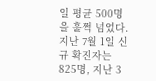일 평균 500명을 훌쩍 넘었다. 지난 7월 1일 신규 확진자는 825명, 지난 3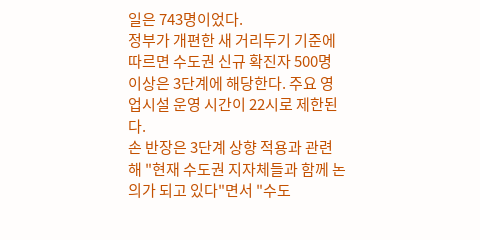일은 743명이었다.
정부가 개편한 새 거리두기 기준에 따르면 수도권 신규 확진자 500명 이상은 3단계에 해당한다. 주요 영업시설 운영 시간이 22시로 제한된다.
손 반장은 3단계 상향 적용과 관련해 "현재 수도권 지자체들과 함께 논의가 되고 있다"면서 "수도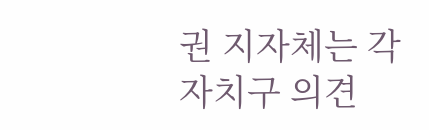권 지자체는 각 자치구 의견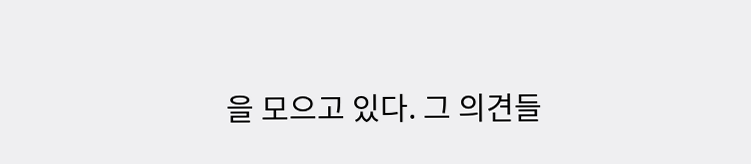을 모으고 있다. 그 의견들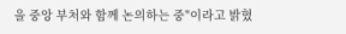을 중앙 부처와 함께 논의하는 중"이라고 밝혔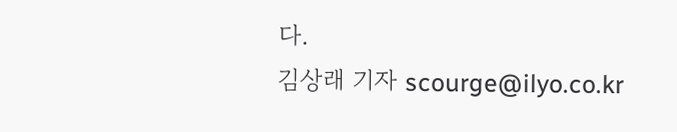다.
김상래 기자 scourge@ilyo.co.kr